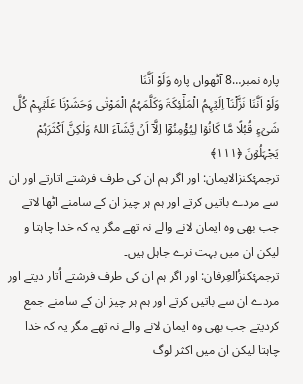پارہ نمبر…8 آٹھواں پارہ وَلَوْ اَنَّنَا
وَلَوْ اَنَّنَا نَزَّلْنَاۤ اِلَیۡہِمُ الْمَلٰٓئِکَۃَ وَکَلَّمَہُمُ الْمَوْتٰی وَحَشَرْنَا عَلَیۡہِمْ کُلَّ شَیۡءٍ قُبُلًا مَّا کَانُوۡا لِیُؤْمِنُوۡۤا اِلَّاۤ اَنۡ یَّشَآءَ اللہُ وَلٰکِنَّ اَکْثَرَہُمْ یَجْہَلُوۡنَ ﴿۱۱۱﴾
ترجمۂکنزالایمان: اور اگر ہم ان کی طرف فرشتے اتارتے اور ان سے مردے باتیں کرتے اور ہم ہر چیز ان کے سامنے اٹھا لاتے جب بھی وہ ایمان لانے والے نہ تھے مگر یہ کہ خدا چاہتا و لیکن ان میں بہت نرے جاہل ہیں۔
ترجمۂکنزُالعِرفان: اور اگر ہم ان کی طرف فرشتے اُتار دیتے اور مردے ان سے باتیں کرتے اور ہم ہر چیز ان کے سامنے جمع کردیتے جب بھی وہ ایمان لانے والے نہ تھے مگر یہ کہ خدا چاہتا لیکن ان میں اکثر لوگ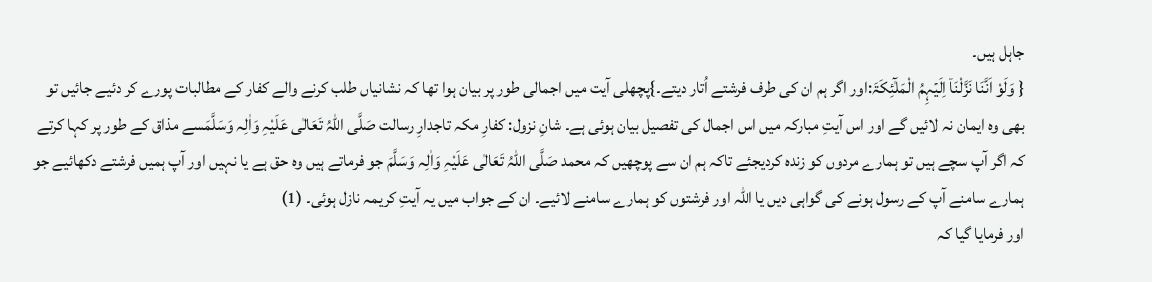جاہل ہیں۔
{ وَلَوْ اَنَّنَا نَزَّلْنَاۤ اِلَیۡہِمُ الْمَلٰٓئِکَۃَ:اور اگر ہم ان کی طرف فرشتے اُتار دیتے۔}پچھلی آیت میں اجمالی طور پر بیان ہوا تھا کہ نشانیاں طلب کرنے والے کفار کے مطالبات پورے کر دئیے جائیں تو بھی وہ ایمان نہ لائیں گے اور اس آیتِ مبارکہ میں اس اجمال کی تفصیل بیان ہوئی ہے۔ شانِ نزول: کفارِ مکہ تاجدارِ رسالت صَلَّی اللہُ تَعَالٰی عَلَیْہِ وَاٰلِہ وَسَلَّمَسے مذاق کے طور پر کہا کرتے کہ اگر آپ سچے ہیں تو ہمارے مردوں کو زندہ کردیجئے تاکہ ہم ان سے پوچھیں کہ محمد صَلَّی اللہُ تَعَالٰی عَلَیْہِ وَاٰلِہ وَسَلَّمَ جو فرماتے ہیں وہ حق ہے یا نہیں اور آپ ہمیں فرشتے دکھائیے جو ہمارے سامنے آپ کے رسول ہونے کی گواہی دیں یا اللہ اور فرشتوں کو ہمارے سامنے لائیے۔ ان کے جواب میں یہ آیتِ کریمہ نازل ہوئی۔ (1)
اور فرمایا گیا کہ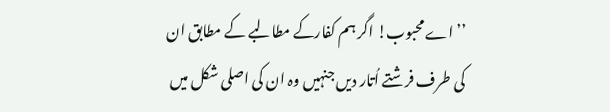’’ اے محبوب! اگر ہم کفارکے مطالبے کے مطابق ان کی طرف فرشتے اُتار دیں جنہیں وہ ان کی اصلی شکل میں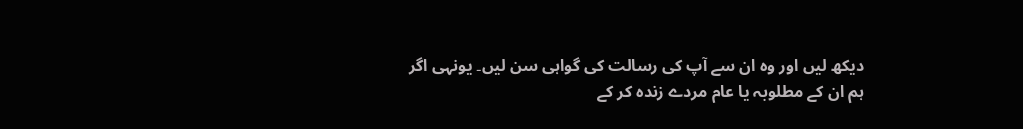دیکھ لیں اور وہ ان سے آپ کی رسالت کی گواہی سن لیں۔ یونہی اگر ہم ان کے مطلوبہ یا عام مردے زندہ کر کے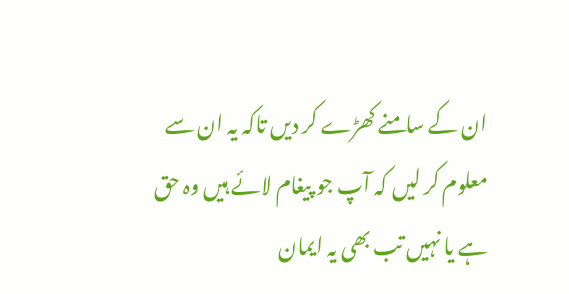ان کے سامنے کھڑے کر دیں تاکہ یہ ان سے معلوم کر لیں کہ آپ جو پیغام لائے ہیں وہ حق ہے یا نہیں تب بھی یہ ایمان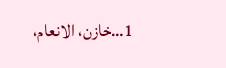1…خازن، الانعام،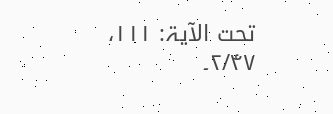تحت الآیۃ: ۱۱۱، ۲/۴۷۔